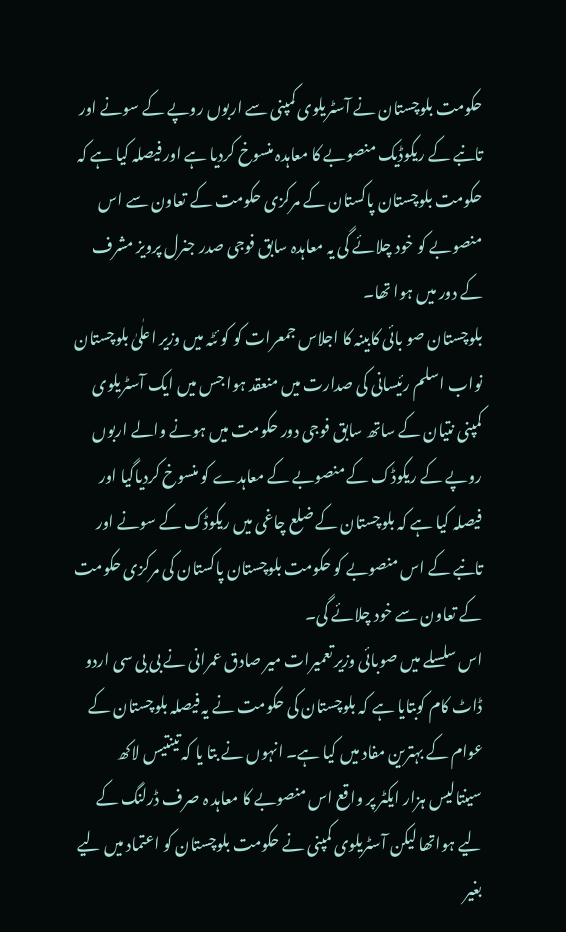حکومت بلوچستان نے آسٹریلوی کمپنی سے اربوں روپے کے سونے اور تانبے کے ریکوڈیک منصوبے کا معاہدہ منسوخ کردیا ہے اور فیصلہ کیا ہے کہ حکومت بلوچستان پاکستان کے مرکزی حکومت کے تعاون سے اس منصوبے کو خود چلائے گی یہ معاہدہ سابق فوجی صدر جنرل پرویز مشرف کے دور میں ہوا تھا۔
بلوچستان صو بائی کابینہ کا اجلاس جمعرات کو کو ئٹہ میں وزیر اعلٰیٰ بلوچستان نواب اسلم رئیسانی کی صدارت میں منعقد ہوا جس میں ایک آسٹریلوی کمپنی نتیان کے ساتھ سابق فوجی دور حکومت میں ہونے والے اربوں روپے کے ریکوڈک کے منصوبے کے معاہدے کو منسوخ کردیاگیا اور فیصلہ کیا ہے کہ بلوچستان کے ضلع چاغی میں ریکوڈک کے سونے اور تانبے کے اس منصوبے کو حکومت بلوچستان پاکستان کی مرکزی حکومت کے تعاون سے خود چلائے گی۔
اس سلسلے میں صوبائی وزیر تعمیرات میر صادق عمرانی نے بی بی سی اردو ڈاٹ کام کوبتایا ہے کہ بلوچستان کی حکومت نے یہ فیصلہ بلوچستان کے عوام کے بہترین مفاد میں کیا ہے۔ انہوں نے بتا یا کہ تینتیس لاکھ سینتالیس ہزار ایکٹر پر واقع اس منصوبے کا معاہد ہ صرف ڈرلنگ کے لیے ہواتھا لیکن آسٹریلوی کمپنی نے حکومت بلوچستان کو اعتماد میں لیے بغیر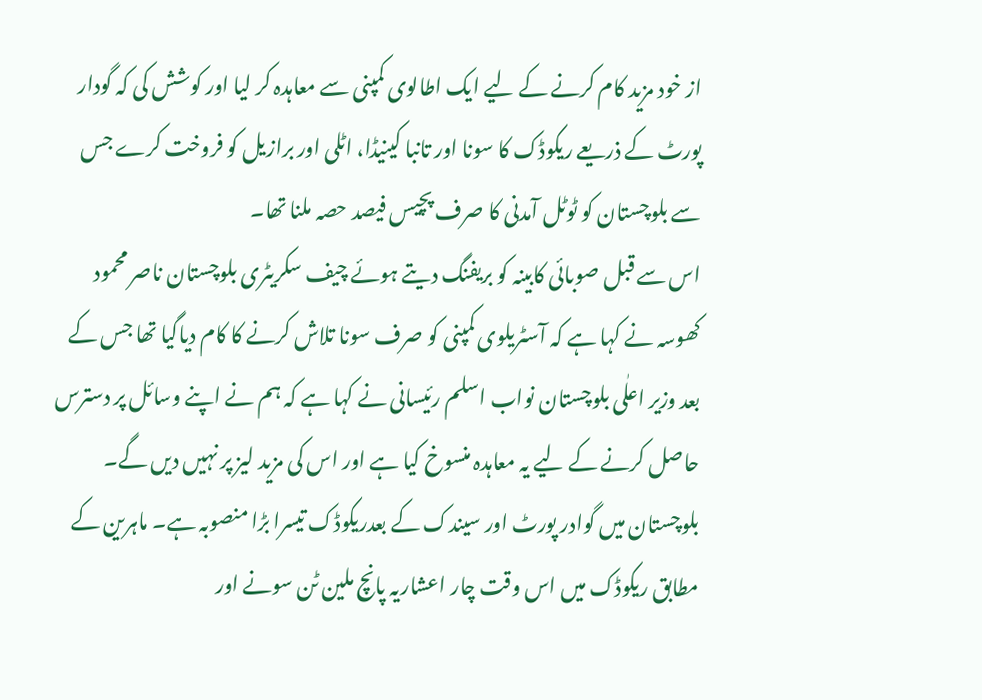از خود مزید کام کرنے کے لیے ایک اطالوی کمپنی سے معاہدہ کر لیا اور کوشش کی کہ گودار پورٹ کے ذریعے ریکوڈک کا سونا اور تانبا کینیڈا، اٹلی اور برازیل کو فروخت کرے جس سے بلوچستان کو ٹوٹل آمدنی کا صرف پچیس فیصد حصہ ملنا تھا۔
اس سے قبل صوبائی کابینہ کو بریفنگ دیتے ہوئے چیف سکریٹری بلوچستان ناصر محمود کھوسہ نے کہا ہے کہ آسٹریلوی کمپنی کو صرف سونا تلاش کرنے کا کام دیاگیا تھا جس کے بعد وزیر اعلٰی بلوچستان نواب اسلم رئیسانی نے کہا ہے کہ ہم نے اپنے وسائل پر دسترس حاصل کرنے کے لیے یہ معاہدہ منسوخ کیا ہے اور اس کی مزید لیز پر نہیں دیں گے۔
بلوچستان میں گوادر پورٹ اور سیندک کے بعدریکوڈک تیسرا بڑا منصوبہ ہے۔ ماہرین کے مطابق ریکوڈک میں اس وقت چار اعشاریہ پانچ ملین ٹن سونے اور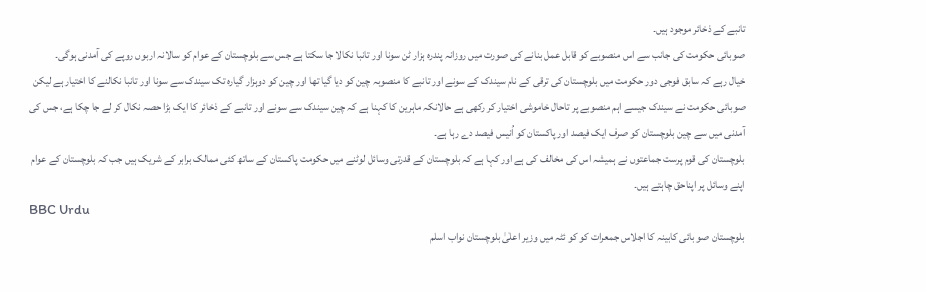تانبے کے ذخائر موجود ہیں۔
صوبائی حکومت کی جانب سے اس منصوبے کو قابل عمل بنانے کی صورت میں روزانہ پندرہ ہزار ٹن سونا اور تانبا نکالا جا سکتا ہے جس سے بلوچستان کے عوام کو سالانہ اربوں روپے کی آمدنی ہوگی۔
خیال رہے کہ سابق فوجی دور حکومت میں بلوچستان کی ترقی کے نام سیندک کے سونے اور تانبے کا منصوبہ چین کو دیا گیا تھا اور چین کو دوہزار گیارہ تک سیندک سے سونا اور تانبا نکالنے کا اختیار ہے لیکن صوبائی حکومت نے سیندک جیسے اہم منصوبے پر تاحال خاموشی اختیار کر رکھی ہے حالانکہ ماہرین کا کہنا ہے کہ چین سیندک سے سونے اور تانبے کے ذخائر کا ایک بڑا حصہ نکال کر لے جا چکا ہے، جس کی آمدنی میں سے چین بلوچستان کو صرف ایک فیصد اور پاکستان کو اُنیس فیصد دے رہا ہے۔
بلوچستان کی قوم پرست جماعتوں نے ہمیشہ اس کی مخالف کی ہے اور کہا ہے کہ بلوچستان کے قدرتی وسائل لوٹنے میں حکومت پاکستان کے ساتھ کئی ممالک برابر کے شریک ہیں جب کہ بلوچستان کے عوام اپنے وسائل پر اپناحق چاہتے ہیں۔
BBC Urdu
بلوچستان صو بائی کابینہ کا اجلاس جمعرات کو کو ئٹہ میں وزیر اعلٰیٰ بلوچستان نواب اسلم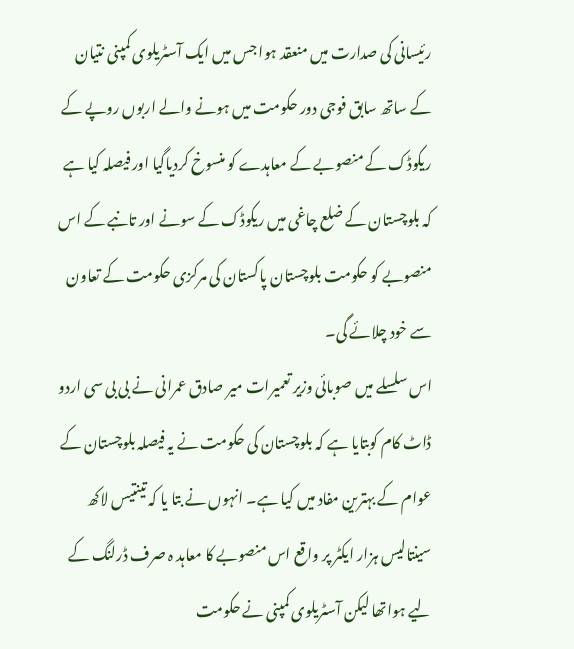رئیسانی کی صدارت میں منعقد ہوا جس میں ایک آسٹریلوی کمپنی نتیان کے ساتھ سابق فوجی دور حکومت میں ہونے والے اربوں روپے کے ریکوڈک کے منصوبے کے معاہدے کو منسوخ کردیاگیا اور فیصلہ کیا ہے کہ بلوچستان کے ضلع چاغی میں ریکوڈک کے سونے اور تانبے کے اس منصوبے کو حکومت بلوچستان پاکستان کی مرکزی حکومت کے تعاون سے خود چلائے گی۔
اس سلسلے میں صوبائی وزیر تعمیرات میر صادق عمرانی نے بی بی سی اردو ڈاٹ کام کوبتایا ہے کہ بلوچستان کی حکومت نے یہ فیصلہ بلوچستان کے عوام کے بہترین مفاد میں کیا ہے۔ انہوں نے بتا یا کہ تینتیس لاکھ سینتالیس ہزار ایکٹر پر واقع اس منصوبے کا معاہد ہ صرف ڈرلنگ کے لیے ہواتھا لیکن آسٹریلوی کمپنی نے حکومت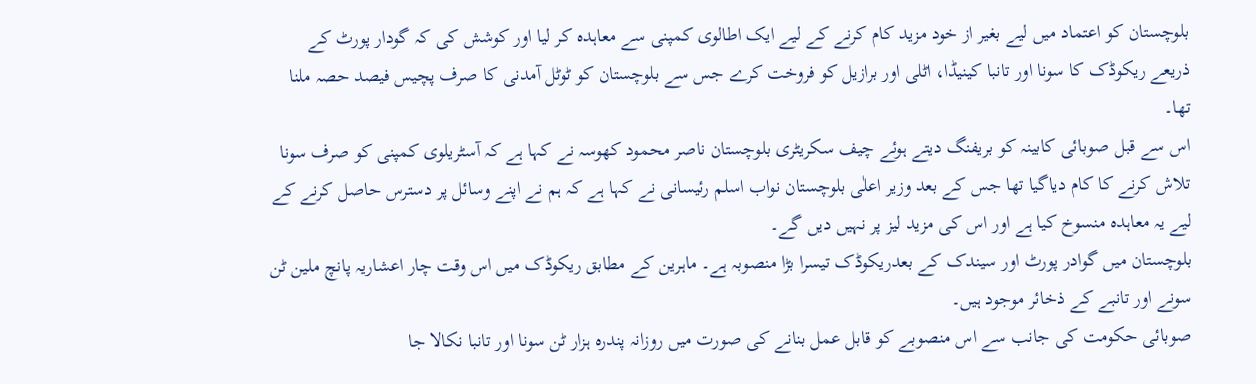بلوچستان کو اعتماد میں لیے بغیر از خود مزید کام کرنے کے لیے ایک اطالوی کمپنی سے معاہدہ کر لیا اور کوشش کی کہ گودار پورٹ کے ذریعے ریکوڈک کا سونا اور تانبا کینیڈا، اٹلی اور برازیل کو فروخت کرے جس سے بلوچستان کو ٹوٹل آمدنی کا صرف پچیس فیصد حصہ ملنا تھا۔
اس سے قبل صوبائی کابینہ کو بریفنگ دیتے ہوئے چیف سکریٹری بلوچستان ناصر محمود کھوسہ نے کہا ہے کہ آسٹریلوی کمپنی کو صرف سونا تلاش کرنے کا کام دیاگیا تھا جس کے بعد وزیر اعلٰی بلوچستان نواب اسلم رئیسانی نے کہا ہے کہ ہم نے اپنے وسائل پر دسترس حاصل کرنے کے لیے یہ معاہدہ منسوخ کیا ہے اور اس کی مزید لیز پر نہیں دیں گے۔
بلوچستان میں گوادر پورٹ اور سیندک کے بعدریکوڈک تیسرا بڑا منصوبہ ہے۔ ماہرین کے مطابق ریکوڈک میں اس وقت چار اعشاریہ پانچ ملین ٹن سونے اور تانبے کے ذخائر موجود ہیں۔
صوبائی حکومت کی جانب سے اس منصوبے کو قابل عمل بنانے کی صورت میں روزانہ پندرہ ہزار ٹن سونا اور تانبا نکالا جا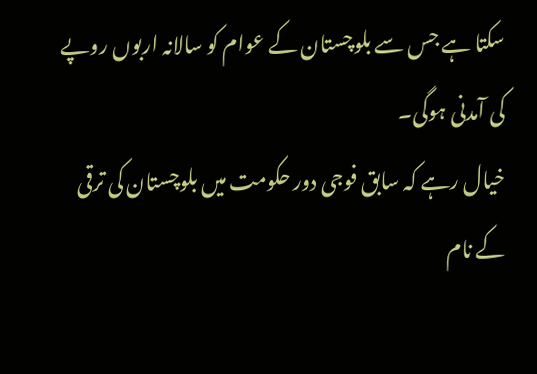سکتا ہے جس سے بلوچستان کے عوام کو سالانہ اربوں روپے کی آمدنی ہوگی۔
خیال رہے کہ سابق فوجی دور حکومت میں بلوچستان کی ترقی کے نام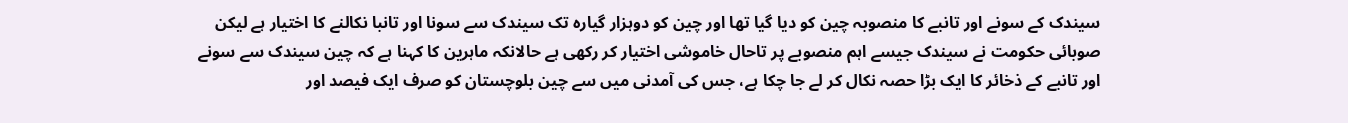سیندک کے سونے اور تانبے کا منصوبہ چین کو دیا گیا تھا اور چین کو دوہزار گیارہ تک سیندک سے سونا اور تانبا نکالنے کا اختیار ہے لیکن صوبائی حکومت نے سیندک جیسے اہم منصوبے پر تاحال خاموشی اختیار کر رکھی ہے حالانکہ ماہرین کا کہنا ہے کہ چین سیندک سے سونے اور تانبے کے ذخائر کا ایک بڑا حصہ نکال کر لے جا چکا ہے، جس کی آمدنی میں سے چین بلوچستان کو صرف ایک فیصد اور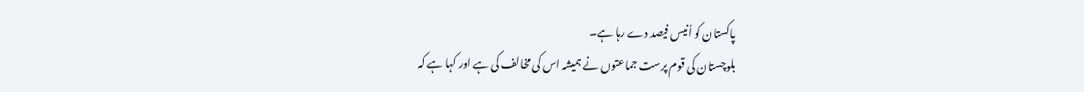پاکستان کو اُنیس فیصد دے رہا ہے۔
بلوچستان کی قوم پرست جماعتوں نے ہمیشہ اس کی مخالف کی ہے اور کہا ہے کہ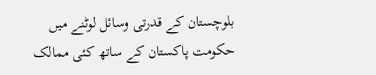بلوچستان کے قدرتی وسائل لوٹنے میں حکومت پاکستان کے ساتھ کئی ممالک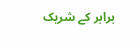برابر کے شریک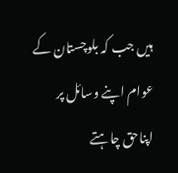ہیں جب کہ بلوچستان کے عوام اپنے وسائل پر اپناحق چاہتے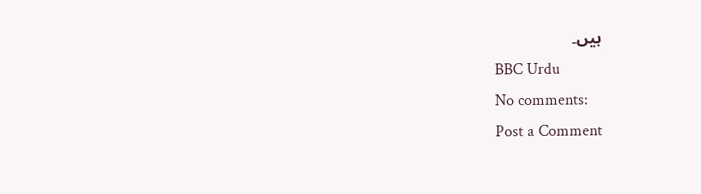ہیں۔
BBC Urdu
No comments:
Post a Comment